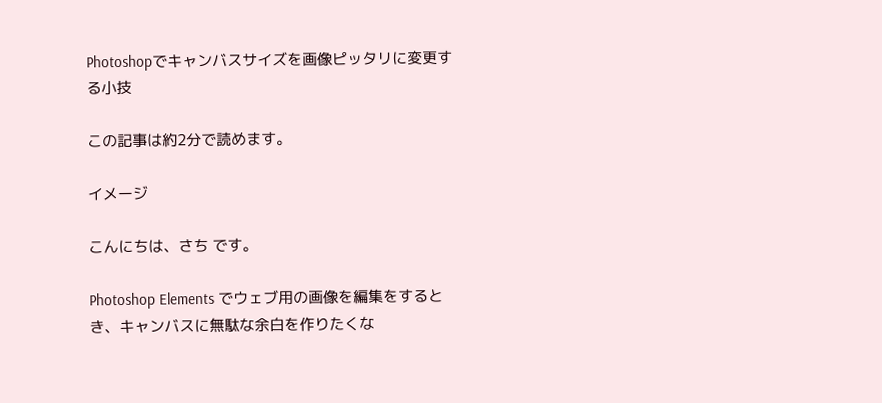Photoshopでキャンバスサイズを画像ピッタリに変更する小技

この記事は約2分で読めます。

イメージ

こんにちは、さち です。

Photoshop Elements でウェブ用の画像を編集をするとき、キャンバスに無駄な余白を作りたくな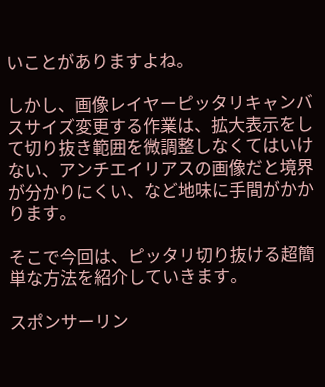いことがありますよね。

しかし、画像レイヤーピッタリキャンバスサイズ変更する作業は、拡大表示をして切り抜き範囲を微調整しなくてはいけない、アンチエイリアスの画像だと境界が分かりにくい、など地味に手間がかかります。

そこで今回は、ピッタリ切り抜ける超簡単な方法を紹介していきます。

スポンサーリン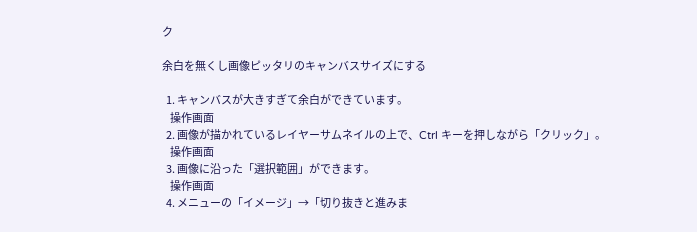ク

余白を無くし画像ピッタリのキャンバスサイズにする

  1. キャンバスが大きすぎて余白ができています。
    操作画面
  2. 画像が描かれているレイヤーサムネイルの上で、Ctrl キーを押しながら「クリック」。
    操作画面
  3. 画像に沿った「選択範囲」ができます。
    操作画面
  4. メニューの「イメージ」→「切り抜きと進みま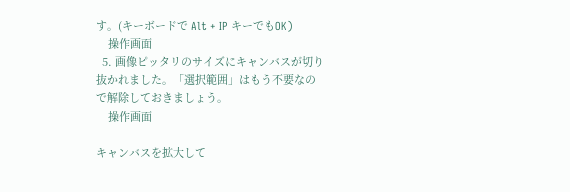す。(キーボードで Alt + IP キーでもOK)
    操作画面
  5. 画像ピッタリのサイズにキャンバスが切り抜かれました。「選択範囲」はもう不要なので解除しておきましょう。
    操作画面

キャンバスを拡大して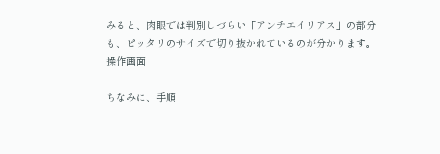みると、肉眼では判別しづらい「アンチエイリアス」の部分も、ピッタリのサイズで切り抜かれているのが分かります。
操作画面

ちなみに、手順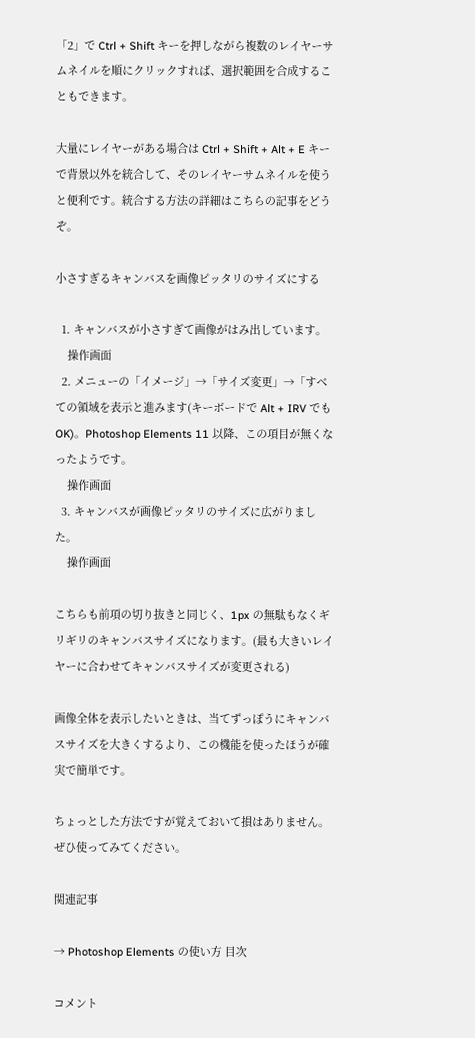「2」で Ctrl + Shift キーを押しながら複数のレイヤーサムネイルを順にクリックすれば、選択範囲を合成することもできます。

大量にレイヤーがある場合は Ctrl + Shift + Alt + E キーで背景以外を統合して、そのレイヤーサムネイルを使うと便利です。統合する方法の詳細はこちらの記事をどうぞ。

小さすぎるキャンバスを画像ピッタリのサイズにする

  1. キャンバスが小さすぎて画像がはみ出しています。
    操作画面
  2. メニューの「イメージ」→「サイズ変更」→「すべての領域を表示と進みます(キーボードで Alt + IRV でもOK)。Photoshop Elements 11 以降、この項目が無くなったようです。
    操作画面
  3. キャンバスが画像ピッタリのサイズに広がりました。
    操作画面

こちらも前項の切り抜きと同じく、1px の無駄もなくギリギリのキャンバスサイズになります。(最も大きいレイヤーに合わせてキャンバスサイズが変更される)

画像全体を表示したいときは、当てずっぽうにキャンバスサイズを大きくするより、この機能を使ったほうが確実で簡単です。

ちょっとした方法ですが覚えておいて損はありません。ぜひ使ってみてください。

関連記事

→ Photoshop Elements の使い方 目次

コメント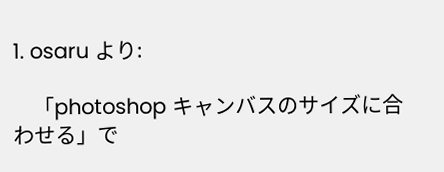1. osaru より:

    「photoshop キャンバスのサイズに合わせる」で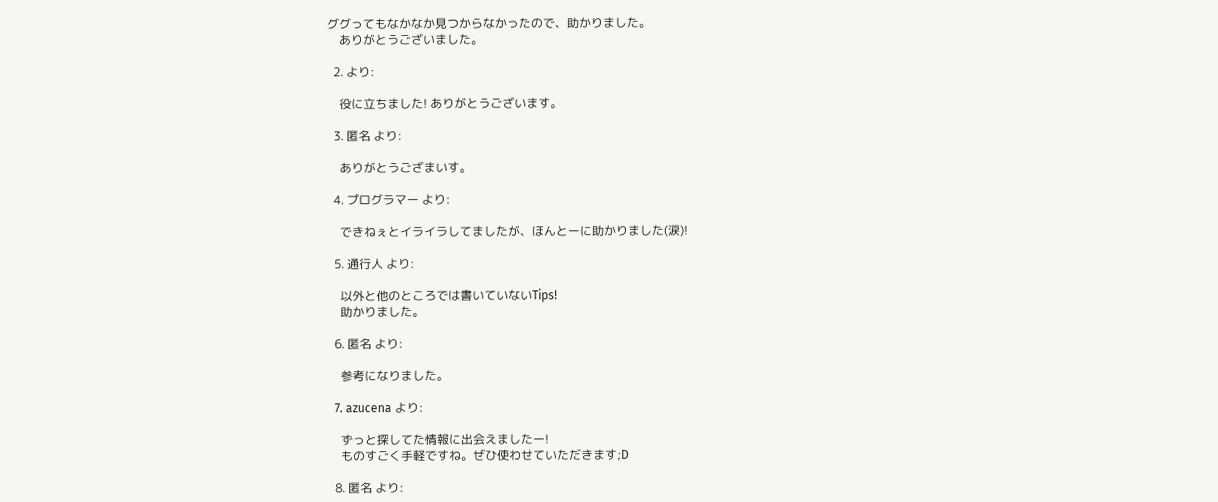ググってもなかなか見つからなかったので、助かりました。
    ありがとうございました。

  2. より:

    役に立ちました! ありがとうございます。

  3. 匿名 より:

    ありがとうござまいす。

  4. プログラマー より:

    できねぇとイライラしてましたが、ほんとーに助かりました(涙)!

  5. 通行人 より:

    以外と他のところでは書いていないTips!
    助かりました。

  6. 匿名 より:

    参考になりました。

  7. azucena より:

    ずっと探してた情報に出会えましたー!
    ものすごく手軽ですね。ぜひ使わせていただきます;D

  8. 匿名 より: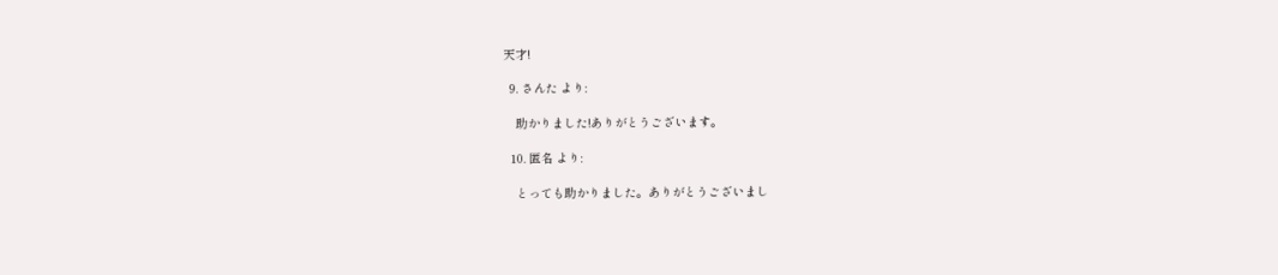天才!

  9. さんた より:

    助かりました!ありがとうございます。

  10. 匿名 より:

    とっても助かりました。ありがとうございまし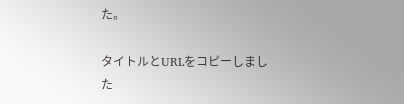た。

タイトルとURLをコピーしました